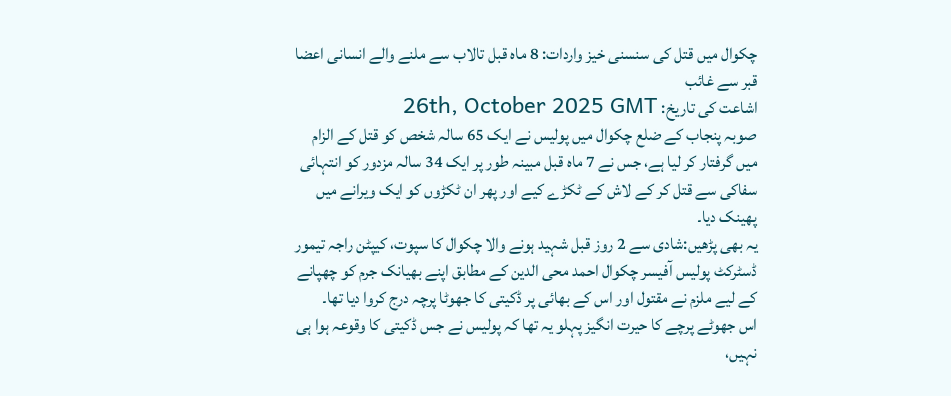چکوال میں قتل کی سنسنی خیز واردات: 8 ماہ قبل تالاب سے ملنے والے انسانی اعضا قبر سے غائب
اشاعت کی تاریخ: 26th, October 2025 GMT
صوبہ پنجاب کے ضلع چکوال میں پولیس نے ایک 65 سالہ شخص کو قتل کے الزام میں گرفتار کر لیا ہے، جس نے 7 ماہ قبل مبینہ طور پر ایک 34 سالہ مزدور کو انتہائی سفاکی سے قتل کر کے لاش کے ٹکڑے کیے اور پھر ان ٹکڑوں کو ایک ویرانے میں پھینک دیا۔
یہ بھی پڑھیں:شادی سے 2 روز قبل شہید ہونے والا چکوال کا سپوت، کیپٹن راجہ تیمور
ڈسٹرکٹ پولیس آفیسر چکوال احمد محی الدین کے مطابق اپنے بھیانک جرم کو چھپانے کے لیے ملزم نے مقتول اور اس کے بھائی پر ڈکیتی کا جھوٹا پرچہ درج کروا دیا تھا۔
اس جھوٹے پرچے کا حیرت انگیز پہلو یہ تھا کہ پولیس نے جس ڈکیتی کا وقوعہ ہوا ہی نہیں،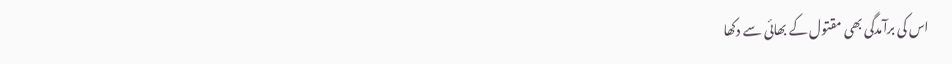اس کی برآمدگی بھی مقتول کے بھائی سے دکھا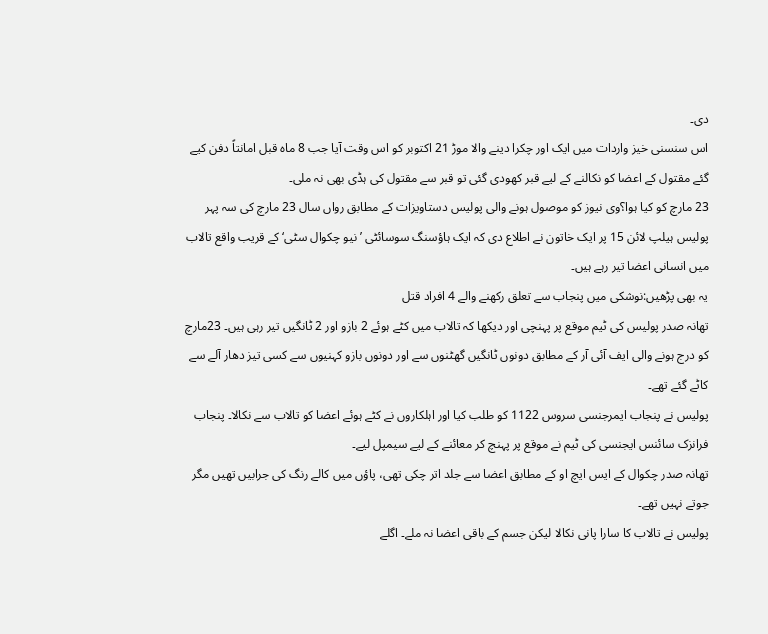دی۔
اس سنسنی خیز واردات میں ایک اور چکرا دینے والا موڑ 21 اکتوبر کو اس وقت آیا جب 8 ماہ قبل امانتاً دفن کیے گئے مقتول کے اعضا کو نکالنے کے لیے قبر کھودی گئی تو قبر سے مقتول کی ہڈی بھی نہ ملی۔
23 مارچ کو کیا ہوا؟وی نیوز کو موصول ہونے والی پولیس دستاویزات کے مطابق رواں سال 23 مارچ کی سہ پہر پولیس ہیلپ لائن 15 پر ایک خاتون نے اطلاع دی کہ ایک ہاؤسنگ سوسائٹی ’نیو چکوال سٹی‘ کے قریب واقع تالاب میں انسانی اعضا تیر رہے ہیں۔
یہ بھی پڑھیں:نوشکی میں پنجاب سے تعلق رکھنے والے 4 افراد قتل
تھانہ صدر پولیس کی ٹیم موقع پر پہنچی اور دیکھا کہ تالاب میں کٹے ہوئے 2 بازو اور 2 ٹانگیں تیر رہی ہیں۔ 23مارچ کو درج ہونے والی ایف آئی آر کے مطابق دونوں ٹانگیں گھٹنوں سے اور دونوں بازو کہنیوں سے کسی تیز دھار آلے سے کاٹے گئے تھے۔
پولیس نے پنجاب ایمرجنسی سروس 1122 کو طلب کیا اور اہلکاروں نے کٹے ہوئے اعضا کو تالاب سے نکالا۔ پنجاب فرانزک سائنس ایجنسی کی ٹیم نے موقع پر پہنچ کر معائنے کے لیے سیمپل لیے۔
تھانہ صدر چکوال کے ایس ایچ او کے مطابق اعضا سے جلد اتر چکی تھی، پاؤں میں کالے رنگ کی جرابیں تھیں مگر جوتے نہیں تھے۔
پولیس نے تالاب کا سارا پانی نکالا لیکن جسم کے باقی اعضا نہ ملے۔ اگلے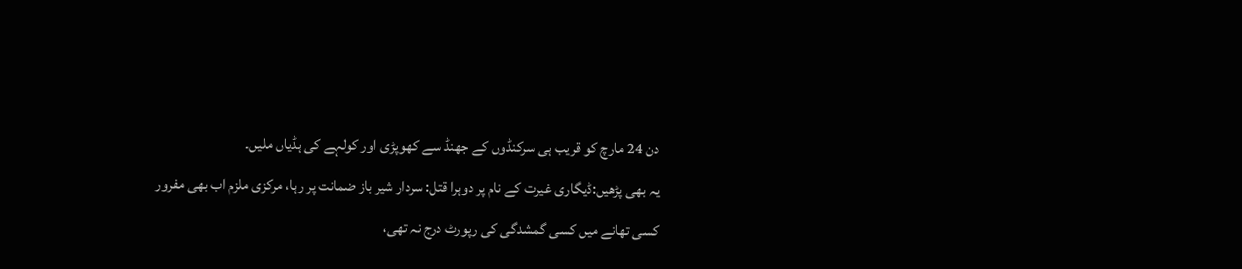دن 24 مارچ کو قریب ہی سرکنڈوں کے جھنڈ سے کھوپڑی اور کولہے کی ہڈیاں ملیں۔
یہ بھی پڑھیں:ڈیگاری غیرت کے نام پر دوہرا قتل: سردار شیر باز ضمانت پر رہا، مرکزی ملزم اب بھی مفرور
کسی تھانے میں کسی گمشدگی کی رپورٹ درج نہ تھی،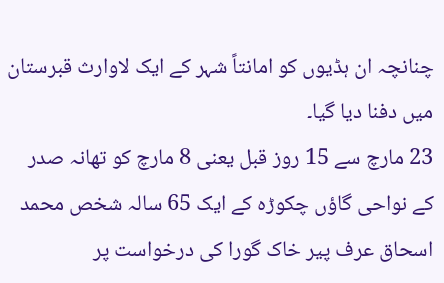چنانچہ ان ہڈیوں کو امانتاً شہر کے ایک لاوارث قبرستان میں دفنا دیا گیا۔
23 مارچ سے 15 روز قبل یعنی 8 مارچ کو تھانہ صدر کے نواحی گاؤں چکوڑہ کے ایک 65 سالہ شخص محمد اسحاق عرف پیر خاک گورا کی درخواست پر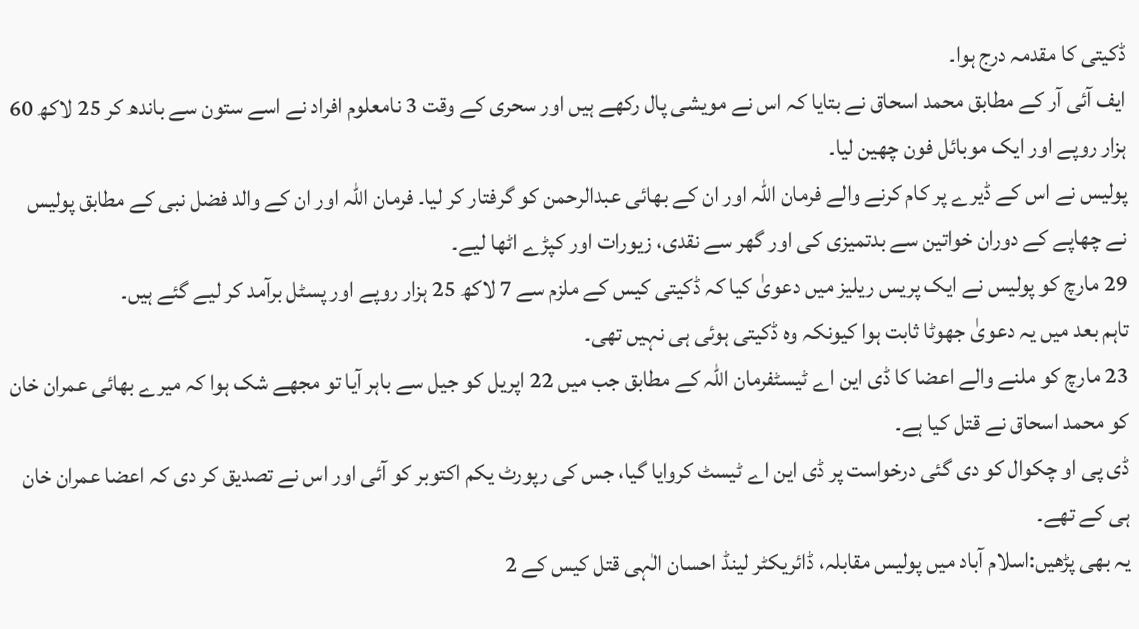ڈکیتی کا مقدمہ درج ہوا۔
ایف آئی آر کے مطابق محمد اسحاق نے بتایا کہ اس نے مویشی پال رکھے ہیں اور سحری کے وقت 3 نامعلوم افراد نے اسے ستون سے باندھ کر 25 لاکھ 60 ہزار روپے اور ایک موبائل فون چھین لیا۔
پولیس نے اس کے ڈیرے پر کام کرنے والے فرمان اللہ اور ان کے بھائی عبدالرحمن کو گرفتار کر لیا۔ فرمان اللہ اور ان کے والد فضل نبی کے مطابق پولیس نے چھاپے کے دوران خواتین سے بدتمیزی کی اور گھر سے نقدی، زیورات اور کپڑے اٹھا لیے۔
29 مارچ کو پولیس نے ایک پریس ریلیز میں دعویٰ کیا کہ ڈکیتی کیس کے ملزم سے 7 لاکھ 25 ہزار روپے اور پسٹل برآمد کر لیے گئے ہیں۔
تاہم بعد میں یہ دعویٰ جھوٹا ثابت ہوا کیونکہ وہ ڈکیتی ہوئی ہی نہیں تھی۔
23 مارچ کو ملنے والے اعضا کا ڈی این اے ٹیسٹفرمان اللہ کے مطابق جب میں 22 اپریل کو جیل سے باہر آیا تو مجھے شک ہوا کہ میرے بھائی عمران خان کو محمد اسحاق نے قتل کیا ہے۔
ڈی پی او چکوال کو دی گئی درخواست پر ڈی این اے ٹیسٹ کروایا گیا، جس کی رپورٹ یکم اکتوبر کو آئی اور اس نے تصدیق کر دی کہ اعضا عمران خان ہی کے تھے۔
یہ بھی پڑھیں:اسلام آباد میں پولیس مقابلہ، ڈائریکٹر لینڈ احسان الٰہی قتل کیس کے 2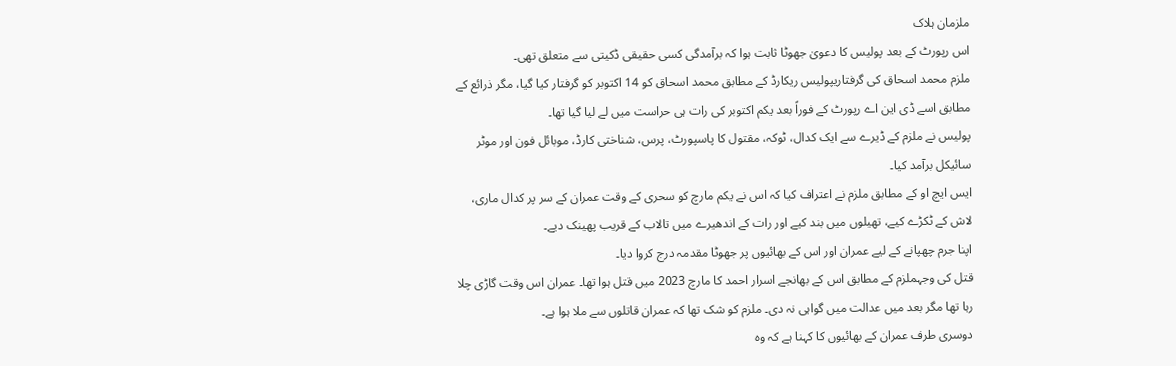ملزمان ہلاک
اس رپورٹ کے بعد پولیس کا دعویٰ جھوٹا ثابت ہوا کہ برآمدگی کسی حقیقی ڈکیتی سے متعلق تھی۔
ملزم محمد اسحاق کی گرفتاریپولیس ریکارڈ کے مطابق محمد اسحاق کو 14 اکتوبر کو گرفتار کیا گیا، مگر ذرائع کے مطابق اسے ڈی این اے رپورٹ کے فوراً بعد یکم اکتوبر کی رات ہی حراست میں لے لیا گیا تھا۔
پولیس نے ملزم کے ڈیرے سے ایک کدال، ٹوکہ، مقتول کا پاسپورٹ، پرس، شناختی کارڈ، موبائل فون اور موٹر سائیکل برآمد کیا۔
ایس ایچ او کے مطابق ملزم نے اعتراف کیا کہ اس نے یکم مارچ کو سحری کے وقت عمران کے سر پر کدال ماری، لاش کے ٹکڑے کیے، تھیلوں میں بند کیے اور رات کے اندھیرے میں تالاب کے قریب پھینک دیے۔
اپنا جرم چھپانے کے لیے عمران اور اس کے بھائیوں پر جھوٹا مقدمہ درج کروا دیا۔
قتل کی وجہملزم کے مطابق اس کے بھانجے اسرار احمد کا مارچ 2023 میں قتل ہوا تھا۔ عمران اس وقت گاڑی چلا رہا تھا مگر بعد میں عدالت میں گواہی نہ دی۔ ملزم کو شک تھا کہ عمران قاتلوں سے ملا ہوا ہے۔
دوسری طرف عمران کے بھائیوں کا کہنا ہے کہ وہ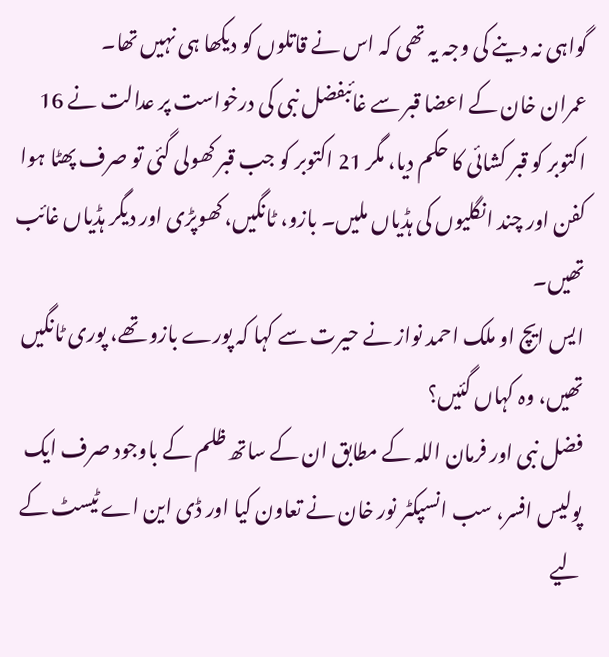گواہی نہ دینے کی وجہ یہ تھی کہ اس نے قاتلوں کو دیکھا ہی نہیں تھا۔
عمران خان کے اعضا قبر سے غائبفضل نبی کی درخواست پر عدالت نے 16 اکتوبر کو قبر کشائی کا حکم دیا، مگر 21 اکتوبر کو جب قبر کھولی گئی تو صرف پھٹا ہوا کفن اور چند انگلیوں کی ہڈیاں ملیں۔ بازو، ٹانگیں، کھوپڑی اور دیگر ہڈیاں غائب تھیں۔
ایس ایچ او ملک احمد نواز نے حیرت سے کہا کہ پورے بازو تھے، پوری ٹانگیں تھیں، وہ کہاں گئیں؟
فضل نبی اور فرمان اللہ کے مطابق ان کے ساتھ ظلم کے باوجود صرف ایک پولیس افسر، سب انسپکٹر نور خان نے تعاون کیا اور ڈی این اے ٹیسٹ کے لیے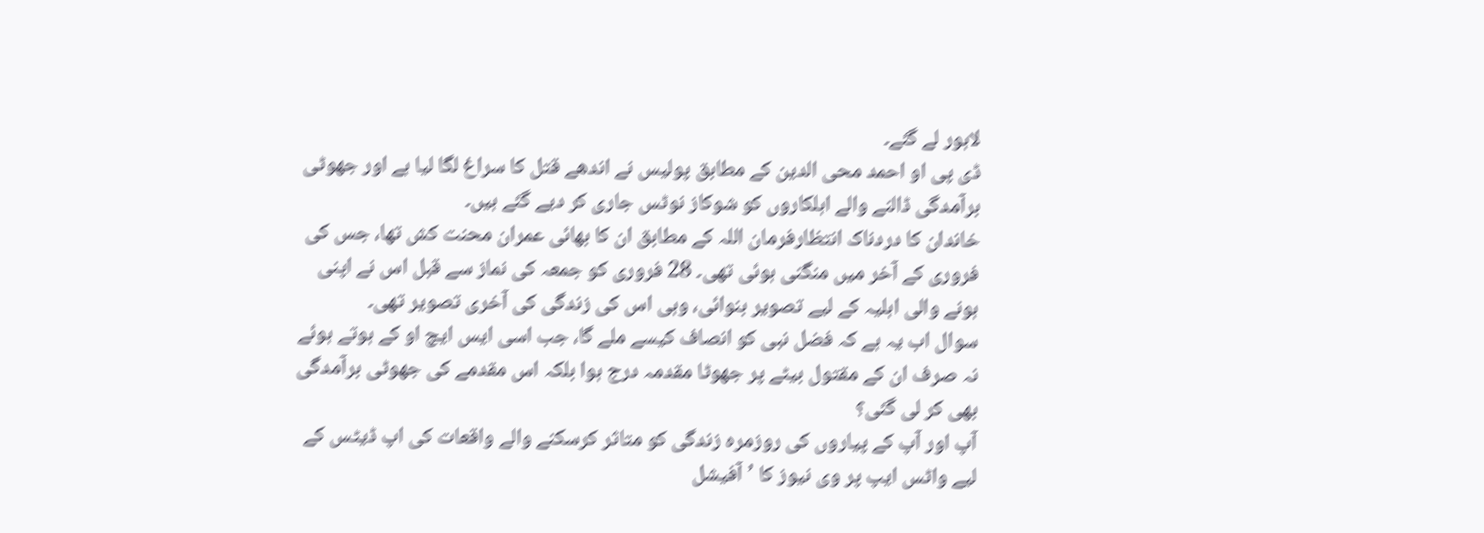لاہور لے گئے۔
ڈی پی او احمد محی الدین کے مطابق پولیس نے اندھے قتل کا سراغ لگا لیا ہے اور جھوٹی برآمدگی ڈالنے والے اہلکاروں کو شوکاز نوٹس جاری کر دیے گئے ہیں۔
خاندان کا دردناک انتظارفرمان اللہ کے مطابق ان کا بھائی عمران محنت کش تھا، جس کی فروری کے آخر میں منگنی ہوئی تھی۔ 28 فروری کو جمعہ کی نماز سے قبل اس نے اپنی ہونے والی اہلیہ کے لیے تصویر بنوائی، وہی اس کی زندگی کی آخری تصویر تھی۔
سوال اب یہ ہے کہ فضل نبی کو انصاف کیسے ملے گا، جب اسی ایس ایچ او کے ہوتے ہوئے نہ صرف ان کے مقتول بیٹے پر جھوٹا مقدمہ درج ہوا بلکہ اس مقدمے کی جھوٹی برآمدگی بھی کر لی گئی؟
آپ اور آپ کے پیاروں کی روزمرہ زندگی کو متاثر کرسکنے والے واقعات کی اپ ڈیٹس کے لیے واٹس ایپ پر وی نیوز کا ’آفیشل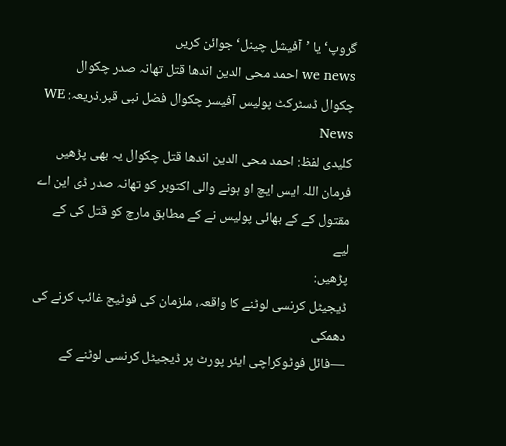گروپ‘ یا ’آفیشل چینل‘ جوائن کریں
we news احمد محی الدین اندھا قتل تھانہ صدر چکوال چکوال ڈسٹرکٹ پولیس آفیسر چکوال فضل نبی قبر.ذریعہ: WE News
کلیدی لفظ: احمد محی الدین اندھا قتل چکوال یہ بھی پڑھیں فرمان اللہ ایس ایچ او ہونے والی اکتوبر کو تھانہ صدر ڈی این اے مقتول کے کے بھائی پولیس نے کے مطابق مارچ کو قتل کی کے لیے
پڑھیں:
ڈیجیٹل کرنسی لوٹنے کا واقعہ، ملزمان کی فوٹیج غائب کرنے کی دھمکی
—فائل فوٹوکراچی ایئر پورٹ پر ڈیجیٹل کرنسی لوٹنے کے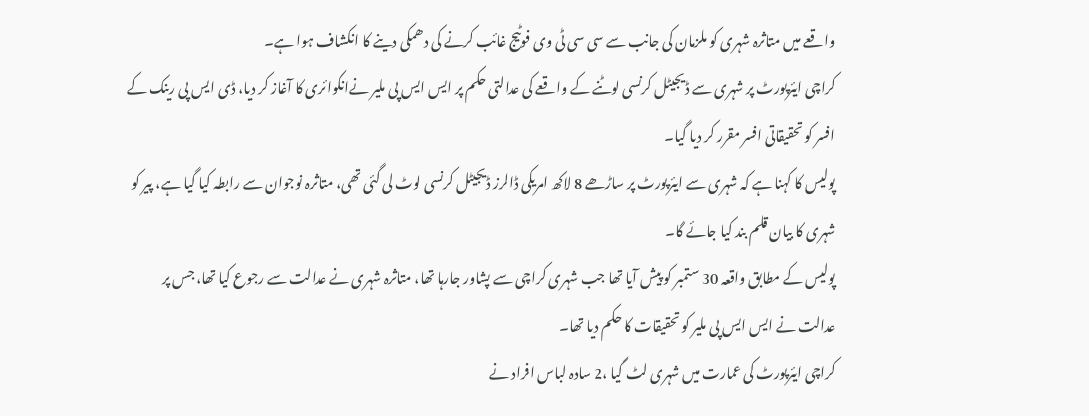واقعے میں متاثرہ شہری کو ملزمان کی جانب سے سی سی ٹی وی فوٹیج غائب کرنے کی دھمکی دینے کا انکشاف ہوا ہے۔
کراچی ایئرپورٹ پر شہری سے ڈیجیٹل کرنسی لوٹنے کے واقعے کی عدالتی حکم پر ایس ایس پی ملیر نےانکوائری کا آغاز کر دیا، ڈی ایس پی رینک کے افسر کو تحقیقاتی افسر مقرر کر دیا گیا۔
پولیس کا کہنا ہے کہ شہری سے ایئرپورٹ پر ساڑھے 8 لاکھ امریکی ڈالرز ڈیجیٹل کرنسی لوٹ لی گئی تھی، متاثرہ نوجوان سے رابطہ کیا گیا ہے، پیر کو شہری کا بیان قلم بند کیا جائے گا۔
پولیس کے مطابق واقعہ 30 ستمبر کو پیش آیا تھا جب شہری کراچی سے پشاور جارہا تھا، متاثرہ شہری نے عدالت سے رجوع کیا تھا، جس پر عدالت نے ایس ایس پی ملیر کو تحقیقات کا حکم دیا تھا۔
کراچی ایئرپورٹ کی عمارت میں شہری لٹ گیا ،2 سادہ لباس افراد نے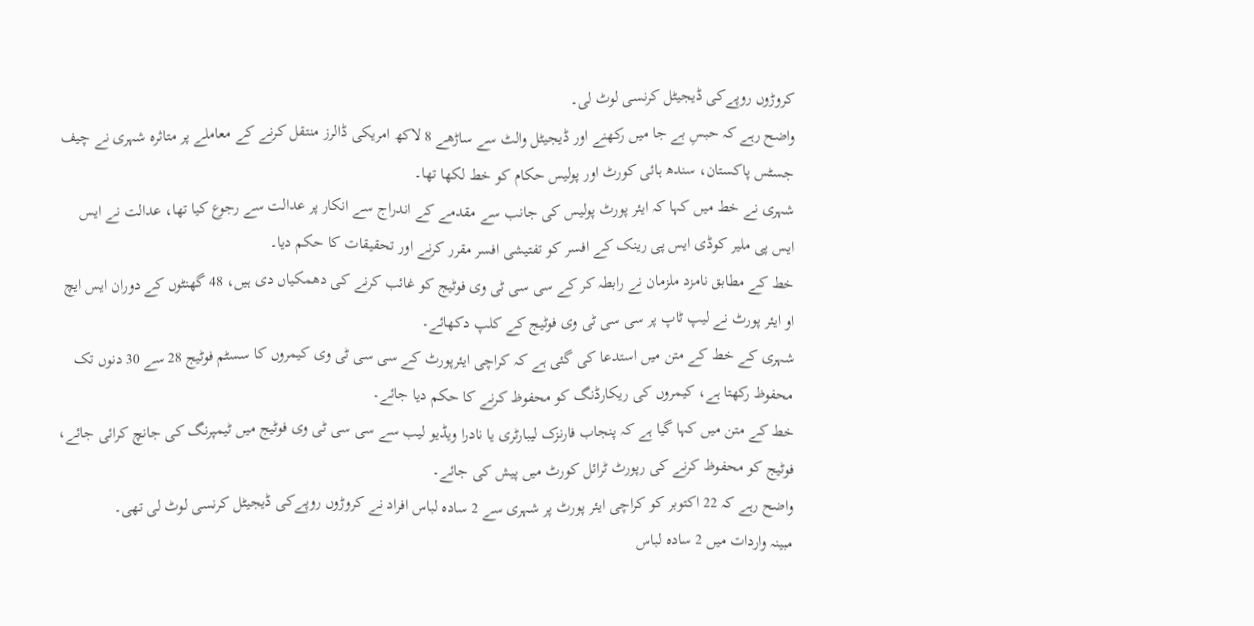کروڑوں روپےکی ڈیجیٹل کرنسی لوٹ لی۔
واضح رہے کہ حبسِ بے جا میں رکھنے اور ڈیجیٹل والٹ سے ساڑھے 8 لاکھ امریکی ڈالرز منتقل کرنے کے معاملے پر متاثرہ شہری نے چیف جسٹس پاکستان، سندھ ہائی کورٹ اور پولیس حکام کو خط لکھا تھا۔
شہری نے خط میں کہا کہ ایئر پورٹ پولیس کی جانب سے مقدمے کے اندراج سے انکار پر عدالت سے رجوع کیا تھا، عدالت نے ایس ایس پی ملیر کوڈی ایس پی رینک کے افسر کو تفتیشی افسر مقرر کرنے اور تحقیقات کا حکم دیا۔
خط کے مطابق نامزد ملزمان نے رابطہ کر کے سی سی ٹی وی فوٹیج کو غائب کرنے کی دھمکیاں دی ہیں، 48 گھنٹوں کے دوران ایس ایچ او ایئر پورٹ نے لیپ ٹاپ پر سی سی ٹی وی فوٹیج کے کلپ دکھائے۔
شہری کے خط کے متن میں استدعا کی گئی ہے کہ کراچی ایئرپورٹ کے سی سی ٹی وی کیمروں کا سسٹم فوٹیج 28 سے 30 دنوں تک محفوظ رکھتا ہے، کیمروں کی ریکارڈنگ کو محفوظ کرنے کا حکم دیا جائے۔
خط کے متن میں کہا گیا ہے کہ پنجاب فارنزک لیبارٹری یا نادرا ویڈیو لیب سے سی سی ٹی وی فوٹیج میں ٹیمپرنگ کی جانچ کرائی جائے، فوٹیج کو محفوظ کرنے کی رپورٹ ٹرائل کورٹ میں پیش کی جائے۔
واضح رہے کہ 22 اکتوبر کو کراچی ایئر پورٹ پر شہری سے 2 سادہ لباس افراد نے کروڑوں روپےکی ڈیجیٹل کرنسی لوٹ لی تھی۔
مبینہ واردات میں 2 سادہ لباس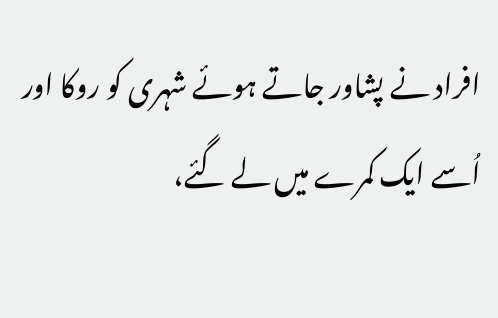افراد نے پشاور جاتے ہوئے شہری کو روکا اور اُسے ایک کمرے میں لے گئے،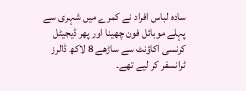سادہ لباس افراد نے کمرے میں شہری سے پہلے موبائل فون چھینا اور پھر ڈیجیٹل کرنسی اکاؤنٹ سے ساڑھے 8 لاکھ ڈالرز ٹرانسفر کر لیے تھے۔